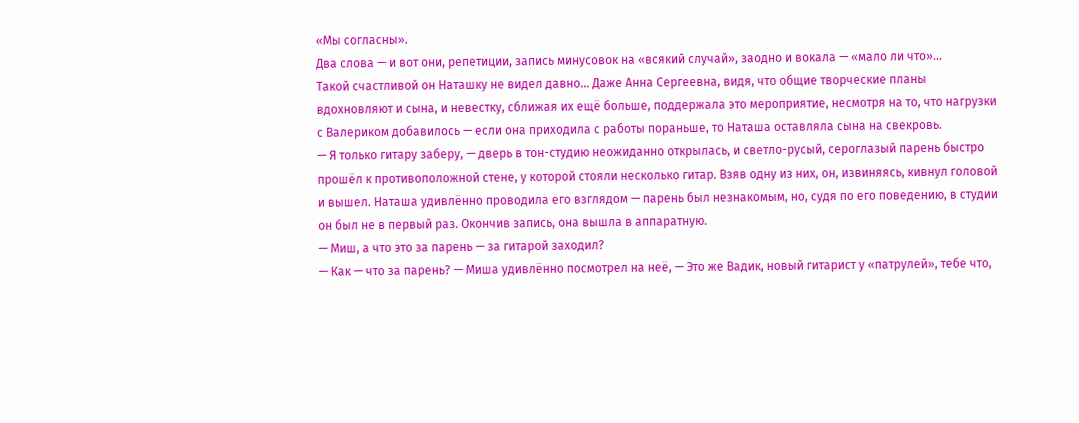«Мы согласны».
Два слова — и вот они, репетиции, запись минусовок на «всякий случай», заодно и вокала — «мало ли что»…
Такой счастливой он Наташку не видел давно… Даже Анна Сергеевна, видя, что общие творческие планы вдохновляют и сына, и невестку, сближая их ещё больше, поддержала это мероприятие, несмотря на то, что нагрузки с Валериком добавилось — если она приходила с работы пораньше, то Наташа оставляла сына на свекровь.
— Я только гитару заберу, — дверь в тон-студию неожиданно открылась, и светло-русый, сероглазый парень быстро прошёл к противоположной стене, у которой стояли несколько гитар. Взяв одну из них, он, извиняясь, кивнул головой и вышел. Наташа удивлённо проводила его взглядом — парень был незнакомым, но, судя по его поведению, в студии он был не в первый раз. Окончив запись, она вышла в аппаратную.
— Миш, а что это за парень — за гитарой заходил?
— Как — что за парень? — Миша удивлённо посмотрел на неё, — Это же Вадик, новый гитарист у «патрулей», тебе что,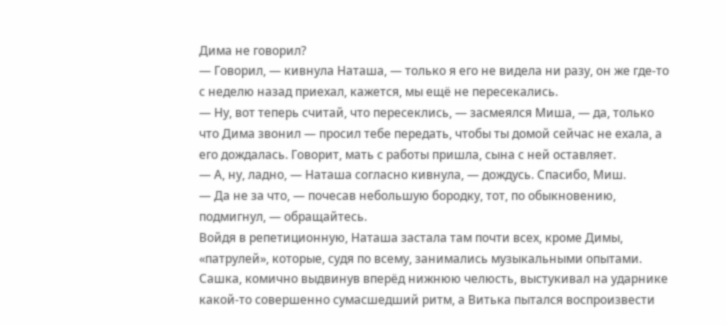Дима не говорил?
— Говорил, — кивнула Наташа, — только я его не видела ни разу, он же где-то с неделю назад приехал, кажется, мы ещё не пересекались.
— Ну, вот теперь считай, что пересеклись, — засмеялся Миша, — да, только что Дима звонил — просил тебе передать, чтобы ты домой сейчас не ехала, а его дождалась. Говорит, мать с работы пришла, сына с ней оставляет.
— А, ну, ладно, — Наташа согласно кивнула, — дождусь. Спасибо, Миш.
— Да не за что, — почесав небольшую бородку, тот, по обыкновению, подмигнул, — обращайтесь.
Войдя в репетиционную, Наташа застала там почти всех, кроме Димы, «патрулей», которые, судя по всему, занимались музыкальными опытами. Сашка, комично выдвинув вперёд нижнюю челюсть, выстукивал на ударнике какой-то совершенно сумасшедший ритм, а Витька пытался воспроизвести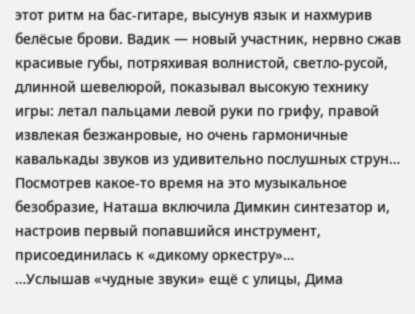этот ритм на бас-гитаре, высунув язык и нахмурив белёсые брови. Вадик — новый участник, нервно сжав красивые губы, потряхивая волнистой, светло-русой, длинной шевелюрой, показывал высокую технику игры: летал пальцами левой руки по грифу, правой извлекая безжанровые, но очень гармоничные кавалькады звуков из удивительно послушных струн… Посмотрев какое-то время на это музыкальное безобразие, Наташа включила Димкин синтезатор и, настроив первый попавшийся инструмент, присоединилась к «дикому оркестру»…
…Услышав «чудные звуки» ещё с улицы, Дима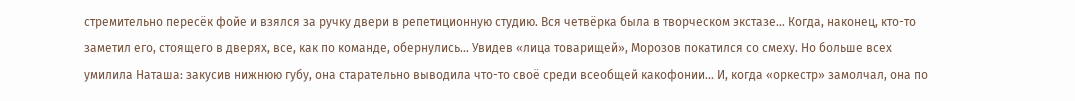стремительно пересёк фойе и взялся за ручку двери в репетиционную студию. Вся четвёрка была в творческом экстазе… Когда, наконец, кто-то заметил его, стоящего в дверях, все, как по команде, обернулись… Увидев «лица товарищей», Морозов покатился со смеху. Но больше всех умилила Наташа: закусив нижнюю губу, она старательно выводила что-то своё среди всеобщей какофонии… И, когда «оркестр» замолчал, она по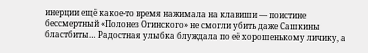инерции ещё какое-то время нажимала на клавиши — поистине бессмертный «Полонез Огинского» не смогли убить даже Сашкины бластбиты… Радостная улыбка блуждала по её хорошенькому личику, а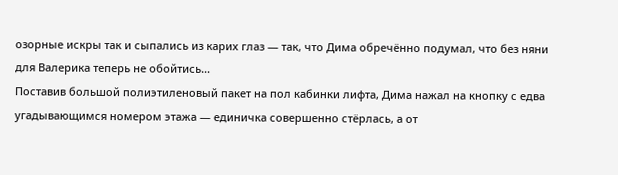озорные искры так и сыпались из карих глаз — так, что Дима обречённо подумал, что без няни для Валерика теперь не обойтись…
Поставив большой полиэтиленовый пакет на пол кабинки лифта, Дима нажал на кнопку с едва угадывающимся номером этажа — единичка совершенно стёрлась, а от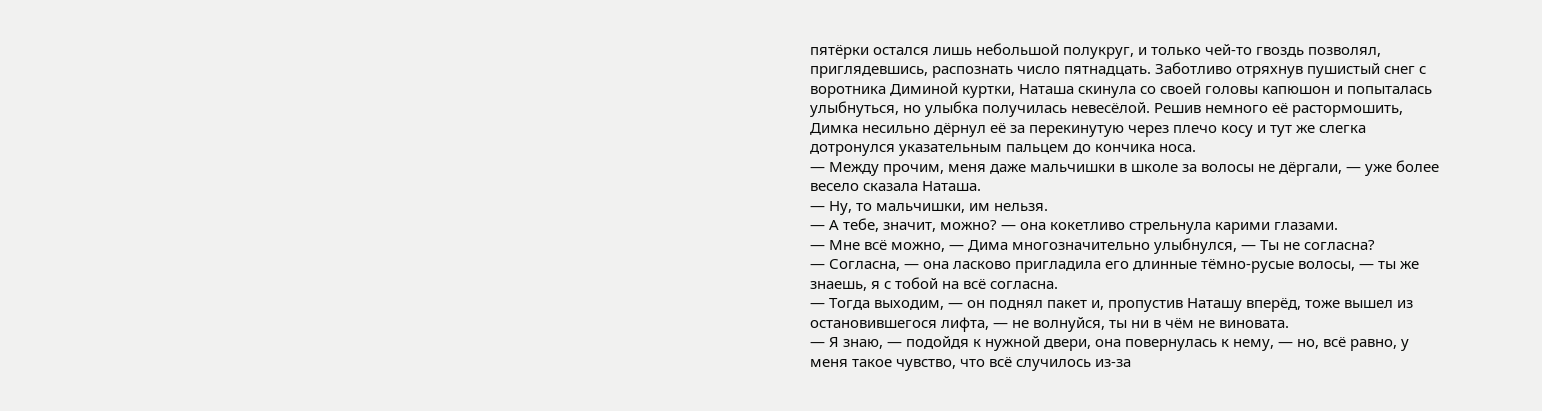пятёрки остался лишь небольшой полукруг, и только чей-то гвоздь позволял, приглядевшись, распознать число пятнадцать. Заботливо отряхнув пушистый снег с воротника Диминой куртки, Наташа скинула со своей головы капюшон и попыталась улыбнуться, но улыбка получилась невесёлой. Решив немного её растормошить, Димка несильно дёрнул её за перекинутую через плечо косу и тут же слегка дотронулся указательным пальцем до кончика носа.
— Между прочим, меня даже мальчишки в школе за волосы не дёргали, — уже более весело сказала Наташа.
— Ну, то мальчишки, им нельзя.
— А тебе, значит, можно? — она кокетливо стрельнула карими глазами.
— Мне всё можно, — Дима многозначительно улыбнулся, — Ты не согласна?
— Согласна, — она ласково пригладила его длинные тёмно-русые волосы, — ты же знаешь, я с тобой на всё согласна.
— Тогда выходим, — он поднял пакет и, пропустив Наташу вперёд, тоже вышел из остановившегося лифта, — не волнуйся, ты ни в чём не виновата.
— Я знаю, — подойдя к нужной двери, она повернулась к нему, — но, всё равно, у меня такое чувство, что всё случилось из-за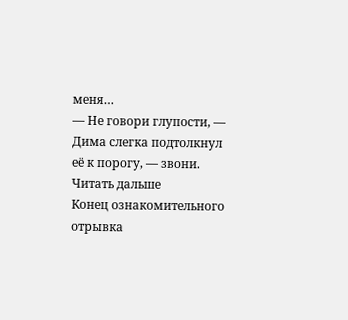меня…
— Не говори глупости, — Дима слегка подтолкнул её к порогу, — звони.
Читать дальше
Конец ознакомительного отрывка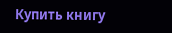Купить книгу